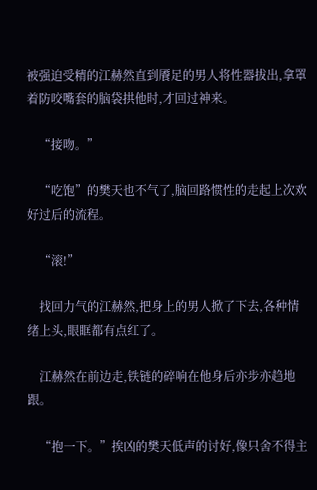被强迫受精的江赫然直到餍足的男人将性器拔出,拿罩着防咬嘴套的脑袋拱他时,才回过神来。

    “接吻。”

    “吃饱”的樊天也不气了,脑回路惯性的走起上次欢好过后的流程。

    “滚!”

    找回力气的江赫然,把身上的男人掀了下去,各种情绪上头,眼眶都有点红了。

    江赫然在前边走,铁链的碎响在他身后亦步亦趋地跟。

    “抱一下。”挨凶的樊天低声的讨好,像只舍不得主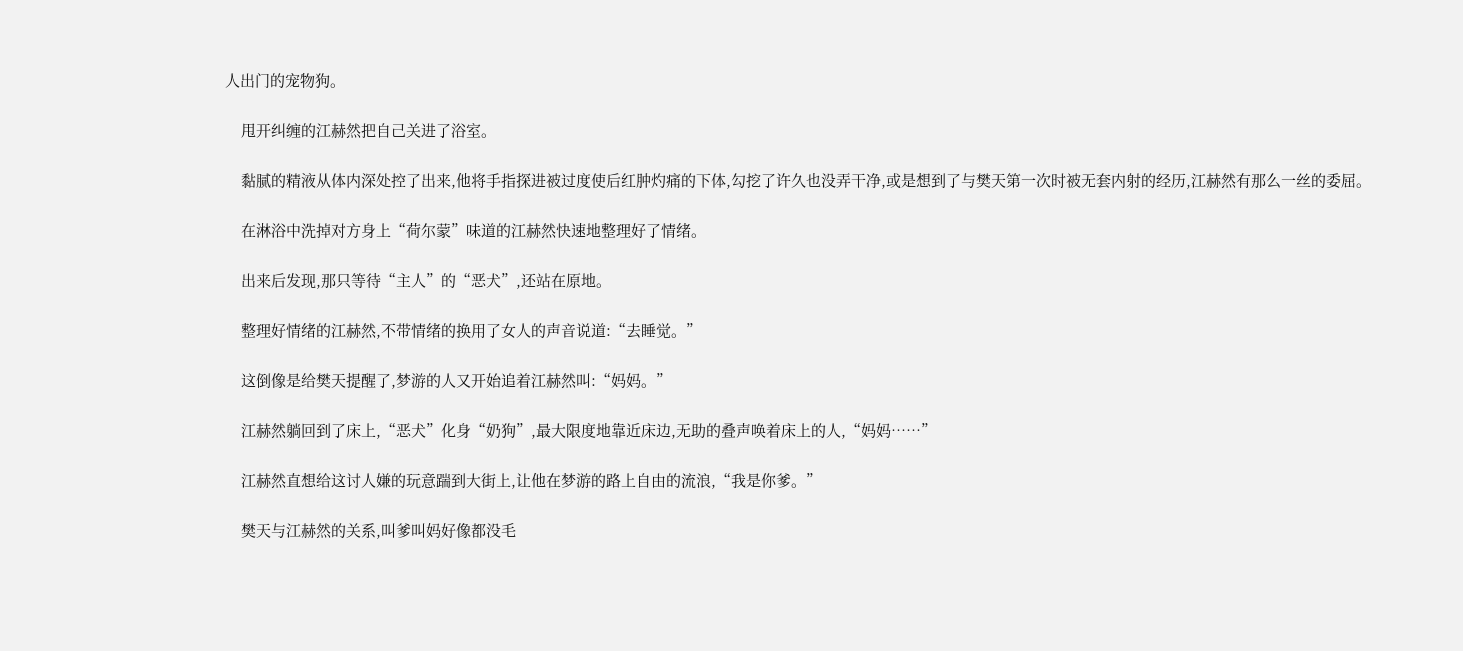人出门的宠物狗。

    甩开纠缠的江赫然把自己关进了浴室。

    黏腻的精液从体内深处控了出来,他将手指探进被过度使后红肿灼痛的下体,勾挖了许久也没弄干净,或是想到了与樊天第一次时被无套内射的经历,江赫然有那么一丝的委屈。

    在淋浴中洗掉对方身上“荷尔蒙”味道的江赫然快速地整理好了情绪。

    出来后发现,那只等待“主人”的“恶犬”,还站在原地。

    整理好情绪的江赫然,不带情绪的换用了女人的声音说道:“去睡觉。”

    这倒像是给樊天提醒了,梦游的人又开始追着江赫然叫:“妈妈。”

    江赫然躺回到了床上,“恶犬”化身“奶狗”,最大限度地靠近床边,无助的叠声唤着床上的人,“妈妈……”

    江赫然直想给这讨人嫌的玩意踹到大街上,让他在梦游的路上自由的流浪,“我是你爹。”

    樊天与江赫然的关系,叫爹叫妈好像都没毛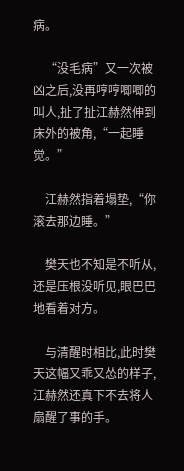病。

    “没毛病”又一次被凶之后,没再哼哼唧唧的叫人,扯了扯江赫然伸到床外的被角,“一起睡觉。”

    江赫然指着塌垫,“你滚去那边睡。”

    樊天也不知是不听从,还是压根没听见,眼巴巴地看着对方。

    与清醒时相比,此时樊天这幅又乖又怂的样子,江赫然还真下不去将人扇醒了事的手。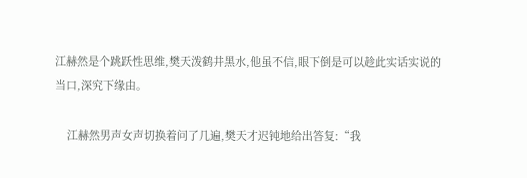江赫然是个跳跃性思维,樊天泼鹤井黑水,他虽不信,眼下倒是可以趁此实话实说的当口,深究下缘由。

    江赫然男声女声切换着问了几遍,樊天才迟钝地给出答复:“我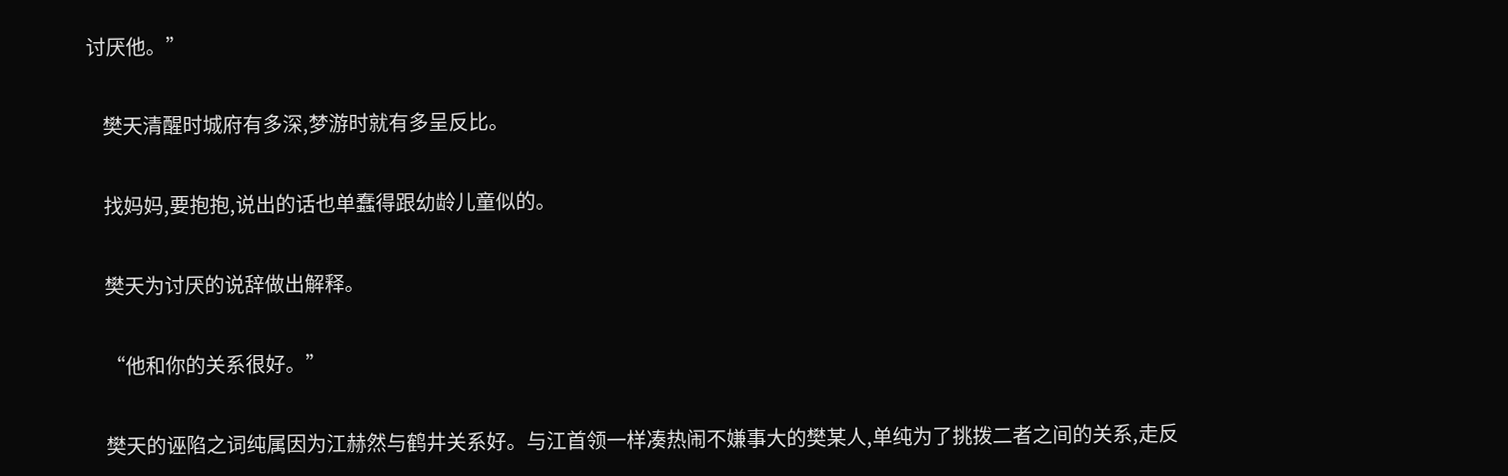讨厌他。”

    樊天清醒时城府有多深,梦游时就有多呈反比。

    找妈妈,要抱抱,说出的话也单蠢得跟幼龄儿童似的。

    樊天为讨厌的说辞做出解释。

    “他和你的关系很好。”

    樊天的诬陷之词纯属因为江赫然与鹤井关系好。与江首领一样凑热闹不嫌事大的樊某人,单纯为了挑拨二者之间的关系,走反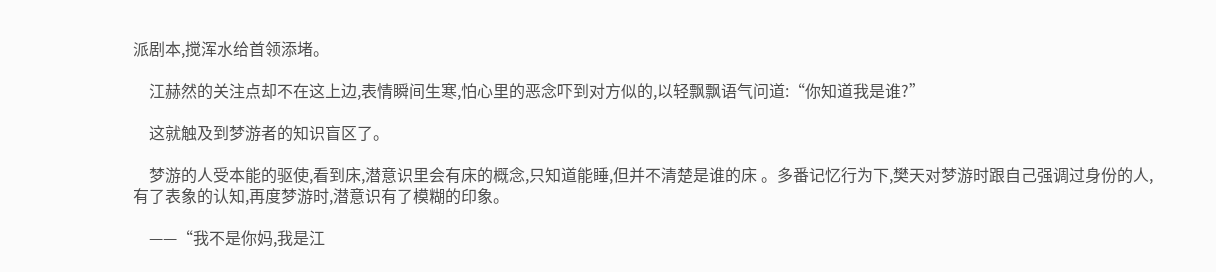派剧本,搅浑水给首领添堵。

    江赫然的关注点却不在这上边,表情瞬间生寒,怕心里的恶念吓到对方似的,以轻飘飘语气问道:“你知道我是谁?”

    这就触及到梦游者的知识盲区了。

    梦游的人受本能的驱使,看到床,潜意识里会有床的概念,只知道能睡,但并不清楚是谁的床 。多番记忆行为下,樊天对梦游时跟自己强调过身份的人,有了表象的认知,再度梦游时,潜意识有了模糊的印象。

    ——“我不是你妈,我是江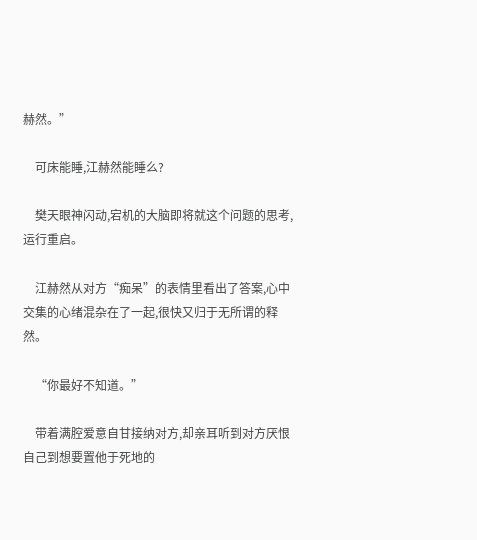赫然。”

    可床能睡,江赫然能睡么?

    樊天眼神闪动,宕机的大脑即将就这个问题的思考,运行重启。

    江赫然从对方“痴呆”的表情里看出了答案,心中交集的心绪混杂在了一起,很快又归于无所谓的释然。

    “你最好不知道。”

    带着满腔爱意自甘接纳对方,却亲耳听到对方厌恨自己到想要置他于死地的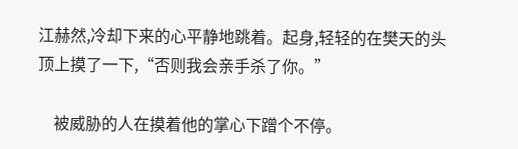江赫然,冷却下来的心平静地跳着。起身,轻轻的在樊天的头顶上摸了一下,“否则我会亲手杀了你。”

    被威胁的人在摸着他的掌心下蹭个不停。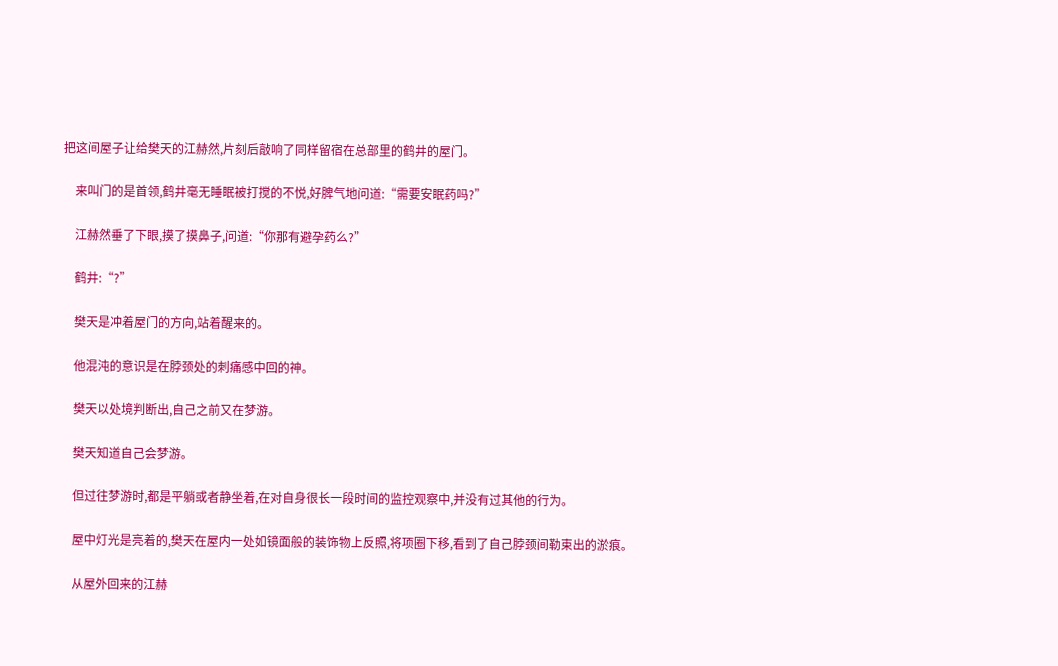把这间屋子让给樊天的江赫然,片刻后敲响了同样留宿在总部里的鹤井的屋门。

    来叫门的是首领,鹤井毫无睡眠被打搅的不悦,好脾气地问道:“需要安眠药吗?”

    江赫然垂了下眼,摸了摸鼻子,问道:“你那有避孕药么?”

    鹤井:“?”

    樊天是冲着屋门的方向,站着醒来的。

    他混沌的意识是在脖颈处的刺痛感中回的神。

    樊天以处境判断出,自己之前又在梦游。

    樊天知道自己会梦游。

    但过往梦游时,都是平躺或者静坐着,在对自身很长一段时间的监控观察中,并没有过其他的行为。

    屋中灯光是亮着的,樊天在屋内一处如镜面般的装饰物上反照,将项圈下移,看到了自己脖颈间勒束出的淤痕。

    从屋外回来的江赫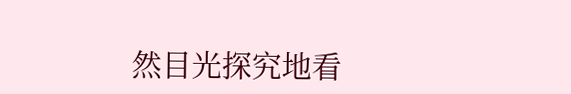然目光探究地看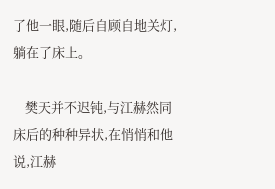了他一眼,随后自顾自地关灯,躺在了床上。

    樊天并不迟钝,与江赫然同床后的种种异状,在悄悄和他说,江赫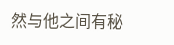然与他之间有秘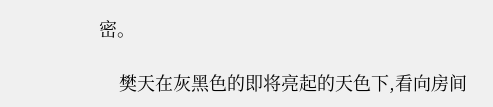密。

    樊天在灰黑色的即将亮起的天色下,看向房间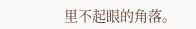里不起眼的角落。